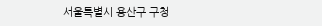서울특별시 용산구 구청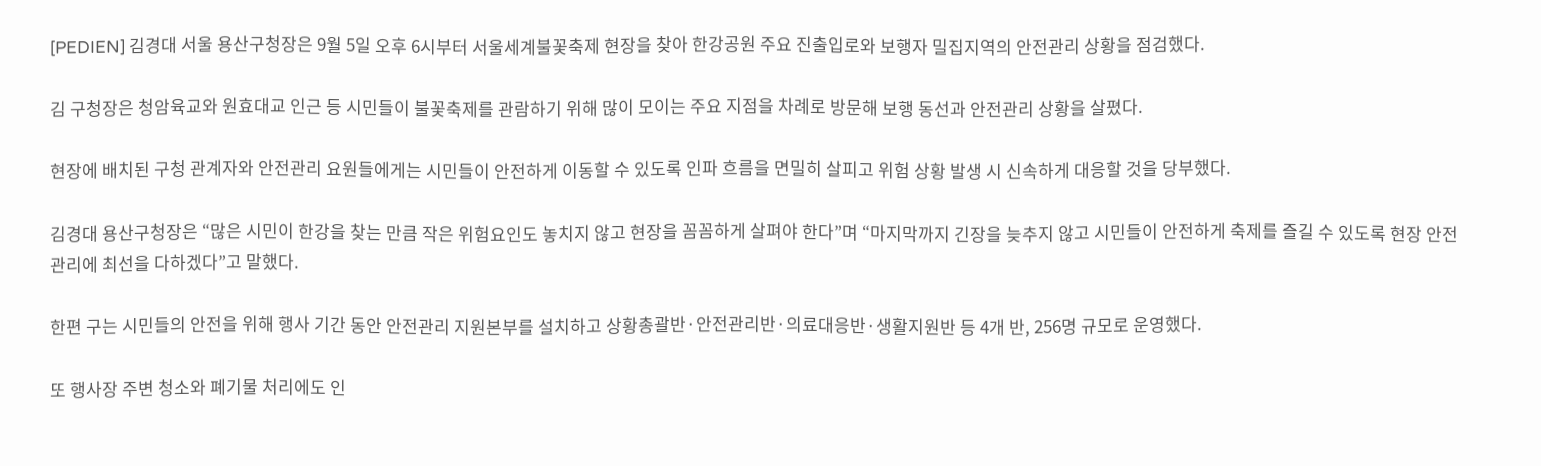[PEDIEN] 김경대 서울 용산구청장은 9월 5일 오후 6시부터 서울세계불꽃축제 현장을 찾아 한강공원 주요 진출입로와 보행자 밀집지역의 안전관리 상황을 점검했다.

김 구청장은 청암육교와 원효대교 인근 등 시민들이 불꽃축제를 관람하기 위해 많이 모이는 주요 지점을 차례로 방문해 보행 동선과 안전관리 상황을 살폈다.

현장에 배치된 구청 관계자와 안전관리 요원들에게는 시민들이 안전하게 이동할 수 있도록 인파 흐름을 면밀히 살피고 위험 상황 발생 시 신속하게 대응할 것을 당부했다.

김경대 용산구청장은 “많은 시민이 한강을 찾는 만큼 작은 위험요인도 놓치지 않고 현장을 꼼꼼하게 살펴야 한다”며 “마지막까지 긴장을 늦추지 않고 시민들이 안전하게 축제를 즐길 수 있도록 현장 안전관리에 최선을 다하겠다”고 말했다.

한편 구는 시민들의 안전을 위해 행사 기간 동안 안전관리 지원본부를 설치하고 상황총괄반·안전관리반·의료대응반·생활지원반 등 4개 반, 256명 규모로 운영했다.

또 행사장 주변 청소와 폐기물 처리에도 인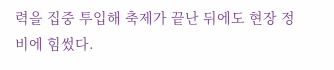력을 집중 투입해 축제가 끝난 뒤에도 현장 정비에 힘썼다.